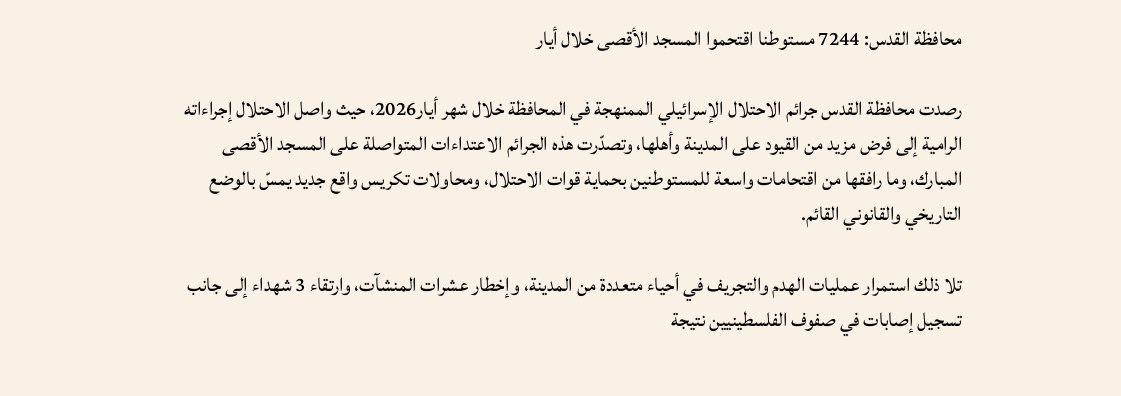محافظة القدس: 7244 مستوطنا اقتحموا المسجد الأقصى خلال أيار

رصدت محافظة القدس جرائم الاحتلال الإسرائيلي الممنهجة في المحافظة خلال شهر أيار2026، حيث واصل الاحتلال إجراءاته الرامية إلى فرض مزيد من القيود على المدينة وأهلها، وتصدّرت هذه الجرائم الاعتداءات المتواصلة على المسجد الأقصى المبارك، وما رافقها من اقتحامات واسعة للمستوطنين بحماية قوات الاحتلال، ومحاولات تكريس واقع جديد يمسّ بالوضع التاريخي والقانوني القائم.

تلا ذلك استمرار عمليات الهدم والتجريف في أحياء متعددة من المدينة، وإخطار عشرات المنشآت، وارتقاء 3 شهداء إلى جانب تسجيل إصابات في صفوف الفلسطينيين نتيجة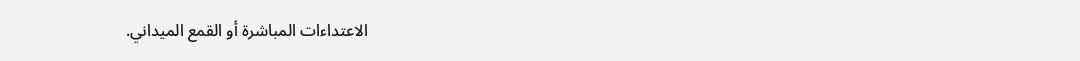الاعتداءات المباشرة أو القمع الميداني.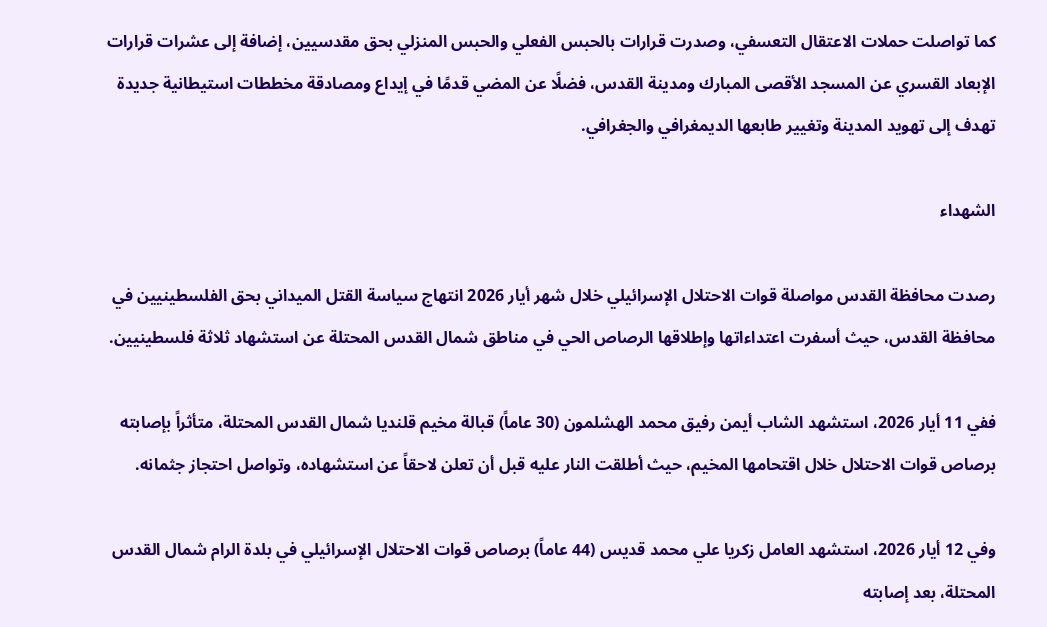كما تواصلت حملات الاعتقال التعسفي، وصدرت قرارات بالحبس الفعلي والحبس المنزلي بحق مقدسيين، إضافة إلى عشرات قرارات الإبعاد القسري عن المسجد الأقصى المبارك ومدينة القدس، فضلًا عن المضي قدمًا في إيداع ومصادقة مخططات استيطانية جديدة تهدف إلى تهويد المدينة وتغيير طابعها الديمغرافي والجغرافي.

الشهداء

رصدت محافظة القدس مواصلة قوات الاحتلال الإسرائيلي خلال شهر أيار 2026 انتهاج سياسة القتل الميداني بحق الفلسطينيين في محافظة القدس، حيث أسفرت اعتداءاتها وإطلاقها الرصاص الحي في مناطق شمال القدس المحتلة عن استشهاد ثلاثة فلسطينيين.

ففي 11 أيار 2026، استشهد الشاب أيمن رفيق محمد الهشلمون (30 عاماً) قبالة مخيم قلنديا شمال القدس المحتلة، متأثراً بإصابته برصاص قوات الاحتلال خلال اقتحامها المخيم، حيث أطلقت النار عليه قبل أن تعلن لاحقاً عن استشهاده، وتواصل احتجاز جثمانه.

وفي 12 أيار 2026، استشهد العامل زكريا علي محمد قديس (44 عاماً) برصاص قوات الاحتلال الإسرائيلي في بلدة الرام شمال القدس المحتلة، بعد إصابته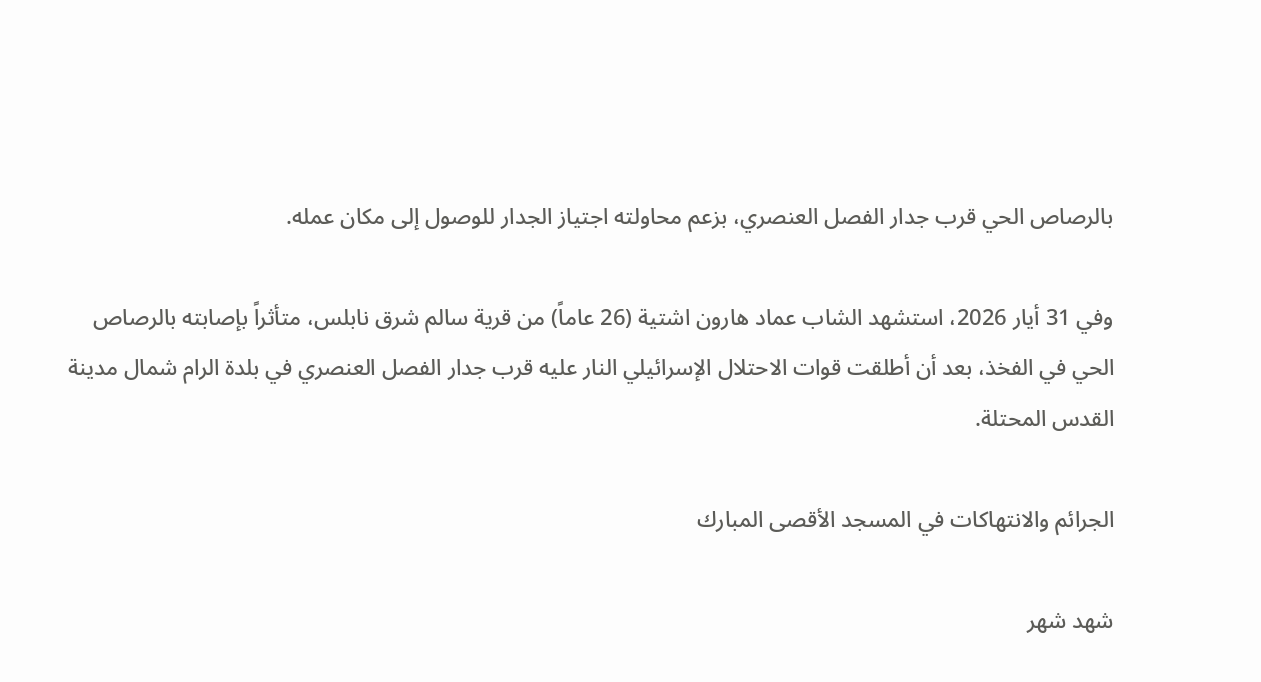بالرصاص الحي قرب جدار الفصل العنصري، بزعم محاولته اجتياز الجدار للوصول إلى مكان عمله.

وفي 31 أيار 2026، استشهد الشاب عماد هارون اشتية (26 عاماً) من قرية سالم شرق نابلس، متأثراً بإصابته بالرصاص الحي في الفخذ، بعد أن أطلقت قوات الاحتلال الإسرائيلي النار عليه قرب جدار الفصل العنصري في بلدة الرام شمال مدينة القدس المحتلة.

الجرائم والانتهاكات في المسجد الأقصى المبارك

شهد شهر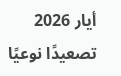أيار 2026 تصعيدًا نوعيًا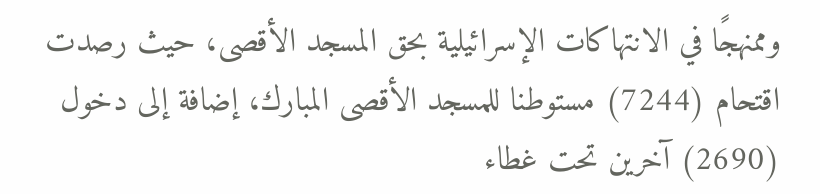وممنهجًا في الانتهاكات الإسرائيلية بحق المسجد الأقصى، حيث رصدت اقتحام (7244) مستوطنا للمسجد الأقصى المبارك، إضافة إلى دخول (2690) آخرين تحت غطاء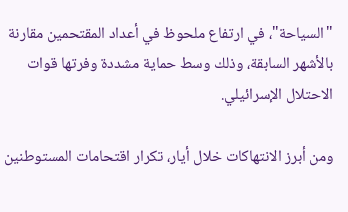"السياحة"، في ارتفاع ملحوظ في أعداد المقتحمين مقارنة بالأشهر السابقة، وذلك وسط حماية مشددة وفرتها قوات الاحتلال الإسرائيلي.

ومن أبرز الانتهاكات خلال أيار، تكرار اقتحامات المستوطنين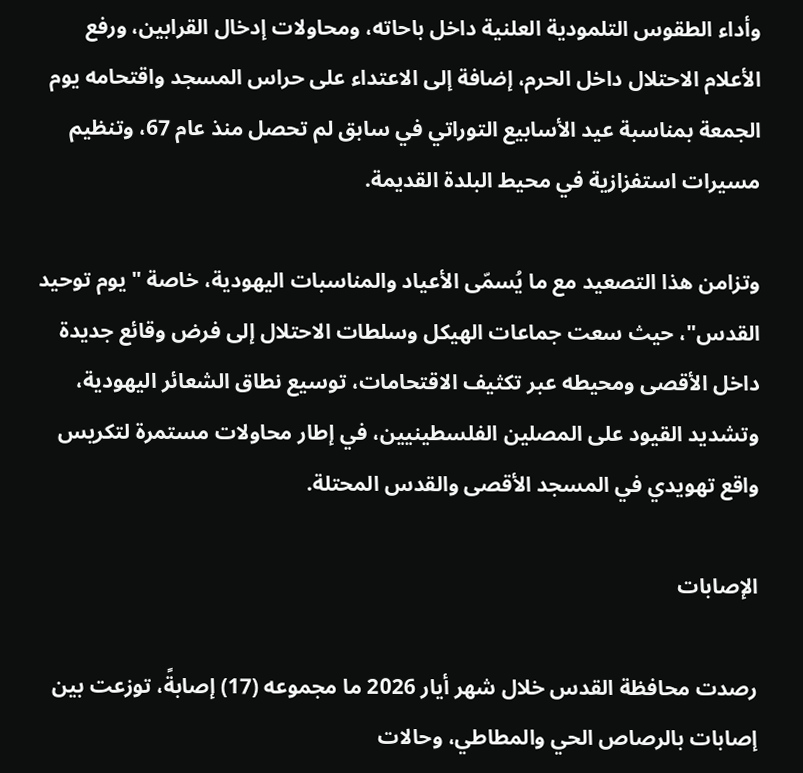وأداء الطقوس التلمودية العلنية داخل باحاته، ومحاولات إدخال القرابين، ورفع الأعلام الاحتلال داخل الحرم، إضافة إلى الاعتداء على حراس المسجد واقتحامه يوم الجمعة بمناسبة عيد الأسابيع التوراتي في سابق لم تحصل منذ عام 67، وتنظيم مسيرات استفزازية في محيط البلدة القديمة.

وتزامن هذا التصعيد مع ما يُسمّى الأعياد والمناسبات اليهودية، خاصة "يوم توحيد القدس"، حيث سعت جماعات الهيكل وسلطات الاحتلال إلى فرض وقائع جديدة داخل الأقصى ومحيطه عبر تكثيف الاقتحامات، توسيع نطاق الشعائر اليهودية، وتشديد القيود على المصلين الفلسطينيين، في إطار محاولات مستمرة لتكريس واقع تهويدي في المسجد الأقصى والقدس المحتلة.

الإصابات

رصدت محافظة القدس خلال شهر أيار 2026 ما مجموعه (17) إصابةً، توزعت بين إصابات بالرصاص الحي والمطاطي، وحالات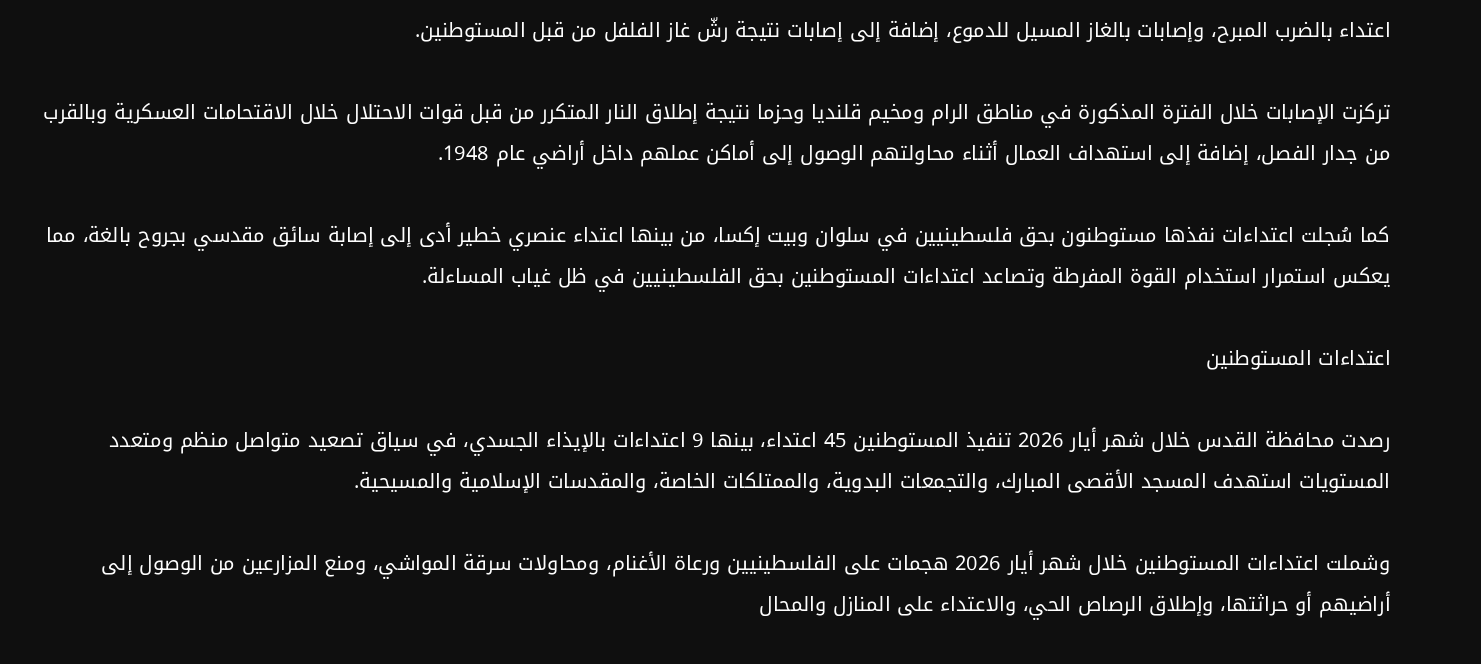اعتداء بالضرب المبرح، وإصابات بالغاز المسيل للدموع، إضافة إلى إصابات نتيجة رشّ غاز الفلفل من قبل المستوطنين.

تركزت الإصابات خلال الفترة المذكورة في مناطق الرام ومخيم قلنديا وحزما نتيجة إطلاق النار المتكرر من قبل قوات الاحتلال خلال الاقتحامات العسكرية وبالقرب من جدار الفصل، إضافة إلى استهداف العمال أثناء محاولتهم الوصول إلى أماكن عملهم داخل أراضي عام 1948.

كما سُجلت اعتداءات نفذها مستوطنون بحق فلسطينيين في سلوان وبيت إكسا، من بينها اعتداء عنصري خطير أدى إلى إصابة سائق مقدسي بجروح بالغة، مما يعكس استمرار استخدام القوة المفرطة وتصاعد اعتداءات المستوطنين بحق الفلسطينيين في ظل غياب المساءلة.

اعتداءات المستوطنين

رصدت محافظة القدس خلال شهر أيار 2026 تنفيذ المستوطنين 45 اعتداء، بينها 9 اعتداءات بالإيذاء الجسدي، في سياق تصعيد متواصل منظم ومتعدد المستويات استهدف المسجد الأقصى المبارك، والتجمعات البدوية، والممتلكات الخاصة، والمقدسات الإسلامية والمسيحية.

وشملت اعتداءات المستوطنين خلال شهر أيار 2026 هجمات على الفلسطينيين ورعاة الأغنام، ومحاولات سرقة المواشي، ومنع المزارعين من الوصول إلى أراضيهم أو حراثتها، وإطلاق الرصاص الحي، والاعتداء على المنازل والمحال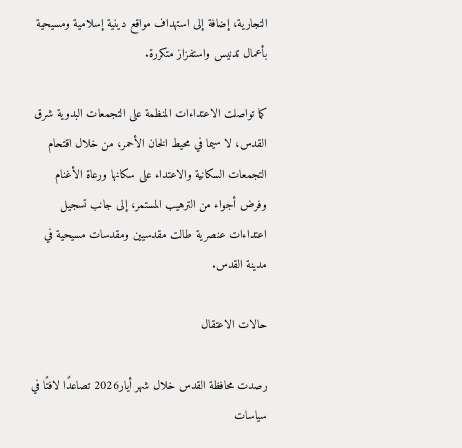التجارية، إضافة إلى استهداف مواقع دينية إسلامية ومسيحية بأعمال تدنيس واستفزاز متكررة.

كما تواصلت الاعتداءات المنظمة على التجمعات البدوية شرق القدس، لا سيما في محيط الخان الأحمر، من خلال اقتحام التجمعات السكانية والاعتداء على سكانها ورعاة الأغنام وفرض أجواء من الترهيب المستمر، إلى جانب تسجيل اعتداءات عنصرية طالت مقدسيين ومقدسات مسيحية في مدينة القدس.

حالات الاعتقال

رصدت محافظة القدس خلال شهر أيار2026 تصاعدًا لافتًا في سياسات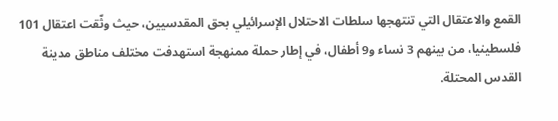القمع والاعتقال التي تنتهجها سلطات الاحتلال الإسرائيلي بحق المقدسيين، حيث وثّقت اعتقال 101 فلسطينيا، من بينهم 3 نساء و9 أطفال، في إطار حملة ممنهجة استهدفت مختلف مناطق مدينة القدس المحتلة.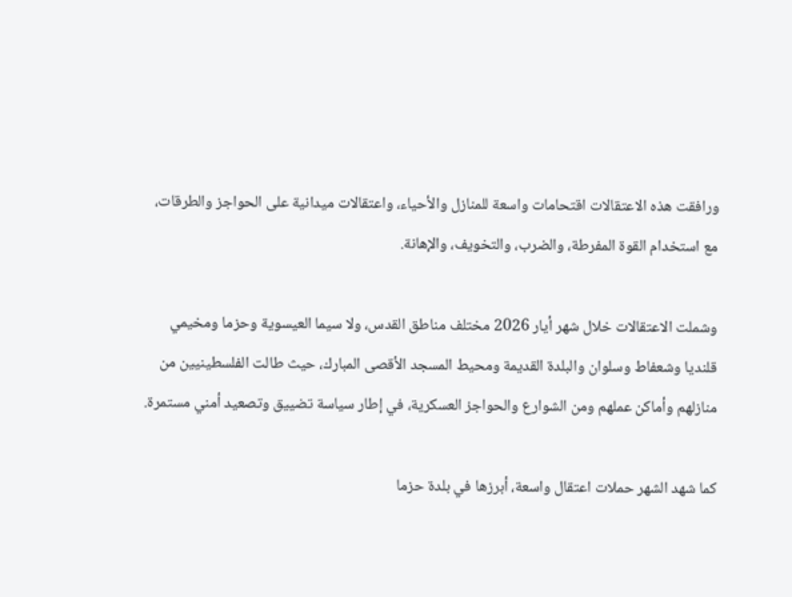ورافقت هذه الاعتقالات اقتحامات واسعة للمنازل والأحياء، واعتقالات ميدانية على الحواجز والطرقات، مع استخدام القوة المفرطة، والضرب، والتخويف، والإهانة.

وشملت الاعتقالات خلال شهر أيار 2026 مختلف مناطق القدس، ولا سيما العيسوية وحزما ومخيمي قلنديا وشعفاط وسلوان والبلدة القديمة ومحيط المسجد الأقصى المبارك، حيث طالت الفلسطينيين من منازلهم وأماكن عملهم ومن الشوارع والحواجز العسكرية، في إطار سياسة تضييق وتصعيد أمني مستمرة.

كما شهد الشهر حملات اعتقال واسعة، أبرزها في بلدة حزما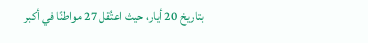بتاريخ 20 أيار، حيث اعتُقل 27 مواطنًا في أكبر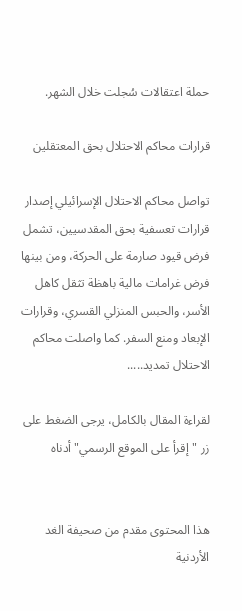حملة اعتقالات سُجلت خلال الشهر.

قرارات محاكم الاحتلال بحق المعتقلين

تواصل محاكم الاحتلال الإسرائيلي إصدار قرارات تعسفية بحق المقدسيين، تشمل فرض قيود صارمة على الحركة، ومن بينها فرض غرامات مالية باهظة تثقل كاهل الأسر، والحبس المنزلي القسري، وقرارات الإبعاد ومنع السفر. كما واصلت محاكم الاحتلال تمديد.....

لقراءة المقال بالكامل، يرجى الضغط على زر "إقرأ على الموقع الرسمي" أدناه


هذا المحتوى مقدم من صحيفة الغد الأردنية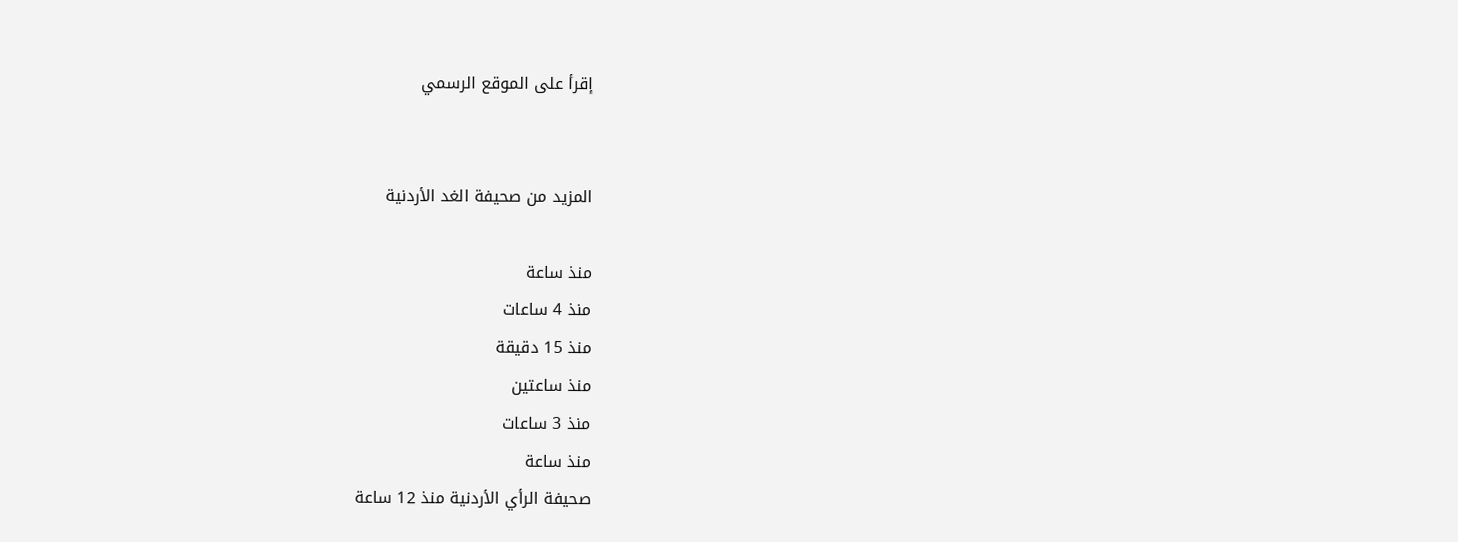إقرأ على الموقع الرسمي


المزيد من صحيفة الغد الأردنية

منذ ساعة
منذ 4 ساعات
منذ 15 دقيقة
منذ ساعتين
منذ 3 ساعات
منذ ساعة
صحيفة الرأي الأردنية منذ 12 ساعة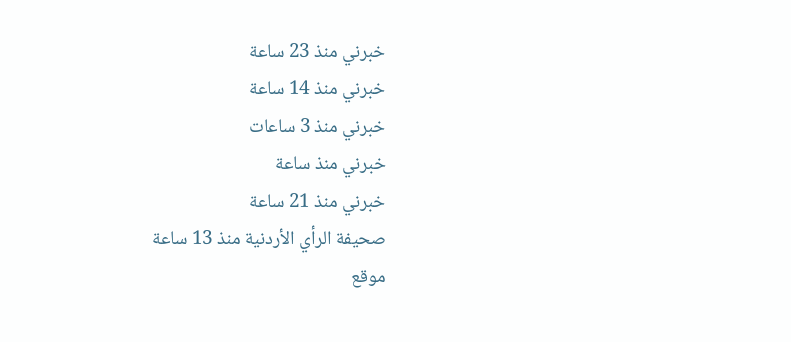خبرني منذ 23 ساعة
خبرني منذ 14 ساعة
خبرني منذ 3 ساعات
خبرني منذ ساعة
خبرني منذ 21 ساعة
صحيفة الرأي الأردنية منذ 13 ساعة
موقع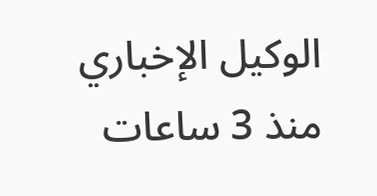الوكيل الإخباري منذ 3 ساعات